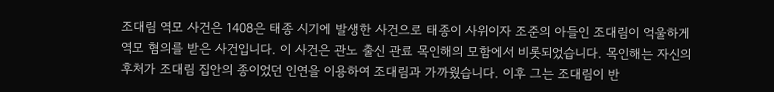조대림 역모 사건은 1408은 태종 시기에 발생한 사건으로 태종이 사위이자 조준의 아들인 조대림이 억울하게 역모 혐의를 받은 사건입니다. 이 사건은 관노 출신 관료 목인해의 모함에서 비롯되었습니다. 목인해는 자신의 후처가 조대림 집안의 종이었던 인연을 이용하여 조대림과 가까웠습니다. 이후 그는 조대림이 반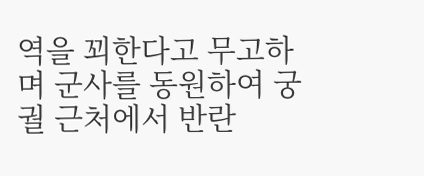역을 꾀한다고 무고하며 군사를 동원하여 궁궐 근처에서 반란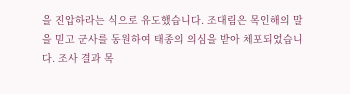을 진압하라는 식으로 유도했습니다. 조대림은 목인해의 말을 믿고 군사를 동원하여 태종의 의심을 받아 체포되었습니다. 조사 결과 목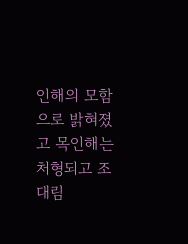인해의 모함으로 밝혀졌고 목인해는 처형되고 조대림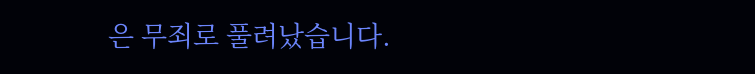은 무죄로 풀려났습니다.